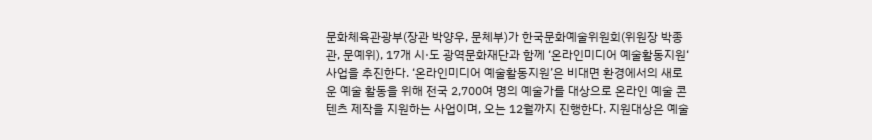문화체육관광부(장관 박양우, 문체부)가 한국문화예술위원회(위원장 박종관, 문예위), 17개 시·도 광역문화재단과 함께 ‘온라인미디어 예술활동지원‘ 사업을 추진한다. ‘온라인미디어 예술활동지원’은 비대면 환경에서의 새로운 예술 활동을 위해 전국 2,700여 명의 예술가를 대상으로 온라인 예술 콘텐츠 제작을 지원하는 사업이며, 오는 12월까지 진행한다. 지원대상은 예술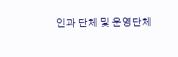인과 단체 및 운영단체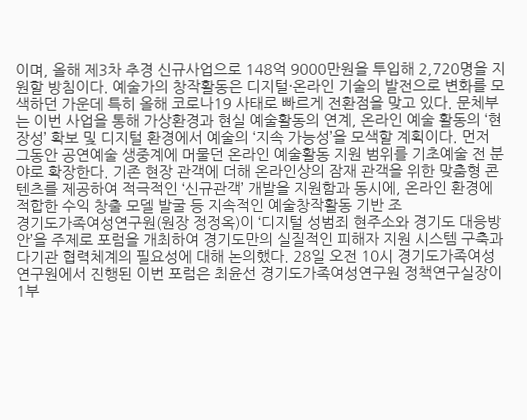이며, 올해 제3차 추경 신규사업으로 148억 9000만원을 투입해 2,720명을 지원할 방침이다. 예술가의 창작활동은 디지털·온라인 기술의 발전으로 변화를 모색하던 가운데 특히 올해 코로나19 사태로 빠르게 전환점을 맞고 있다. 문체부는 이번 사업을 통해 가상환경과 현실 예술활동의 연계, 온라인 예술 활동의 ‘현장성’ 확보 및 디지털 환경에서 예술의 ‘지속 가능성’을 모색할 계획이다. 먼저 그동안 공연예술 생중계에 머물던 온라인 예술활동 지원 범위를 기초예술 전 분야로 확장한다. 기존 현장 관객에 더해 온라인상의 잠재 관객을 위한 맞춤형 콘텐츠를 제공하여 적극적인 ‘신규관객’ 개발을 지원함과 동시에, 온라인 환경에 적합한 수익 창출 모델 발굴 등 지속적인 예술창작활동 기반 조
경기도가족여성연구원(원장 정정옥)이 ‘디지털 성범죄 현주소와 경기도 대응방안’을 주제로 포럼을 개최하여 경기도만의 실질적인 피해자 지원 시스템 구축과 다기관 협력체계의 필요성에 대해 논의했다. 28일 오전 10시 경기도가족여성연구원에서 진행된 이번 포럼은 최윤선 경기도가족여성연구원 정책연구실장이 1부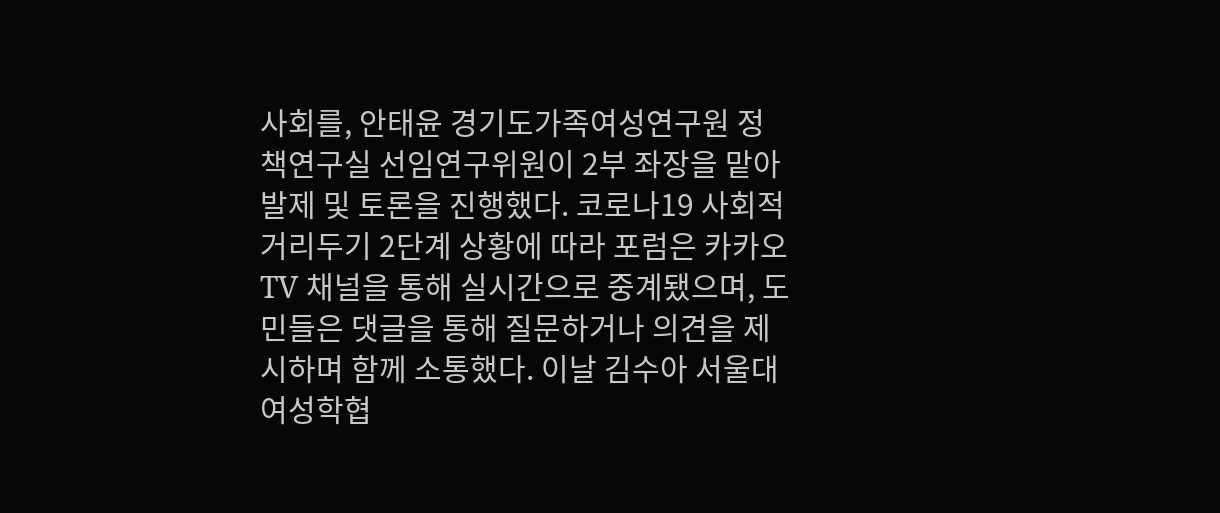사회를, 안태윤 경기도가족여성연구원 정책연구실 선임연구위원이 2부 좌장을 맡아 발제 및 토론을 진행했다. 코로나19 사회적거리두기 2단계 상황에 따라 포럼은 카카오TV 채널을 통해 실시간으로 중계됐으며, 도민들은 댓글을 통해 질문하거나 의견을 제시하며 함께 소통했다. 이날 김수아 서울대 여성학협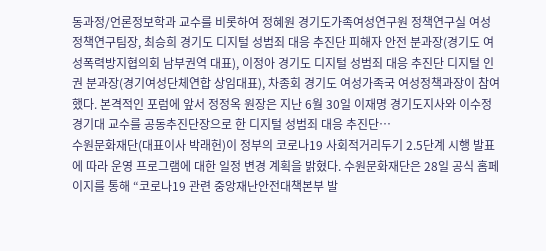동과정/언론정보학과 교수를 비롯하여 정혜원 경기도가족여성연구원 정책연구실 여성정책연구팀장, 최승희 경기도 디지털 성범죄 대응 추진단 피해자 안전 분과장(경기도 여성폭력방지협의회 남부권역 대표), 이정아 경기도 디지털 성범죄 대응 추진단 디지털 인권 분과장(경기여성단체연합 상임대표), 차종회 경기도 여성가족국 여성정책과장이 참여했다. 본격적인 포럼에 앞서 정정옥 원장은 지난 6월 30일 이재명 경기도지사와 이수정 경기대 교수를 공동추진단장으로 한 디지털 성범죄 대응 추진단…
수원문화재단(대표이사 박래헌)이 정부의 코로나19 사회적거리두기 2.5단계 시행 발표에 따라 운영 프로그램에 대한 일정 변경 계획을 밝혔다. 수원문화재단은 28일 공식 홈페이지를 통해 “코로나19 관련 중앙재난안전대책본부 발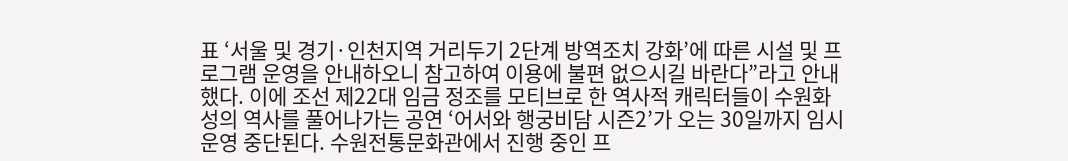표 ‘서울 및 경기·인천지역 거리두기 2단계 방역조치 강화’에 따른 시설 및 프로그램 운영을 안내하오니 참고하여 이용에 불편 없으시길 바란다”라고 안내했다. 이에 조선 제22대 임금 정조를 모티브로 한 역사적 캐릭터들이 수원화성의 역사를 풀어나가는 공연 ‘어서와 행궁비담 시즌2’가 오는 30일까지 임시 운영 중단된다. 수원전통문화관에서 진행 중인 프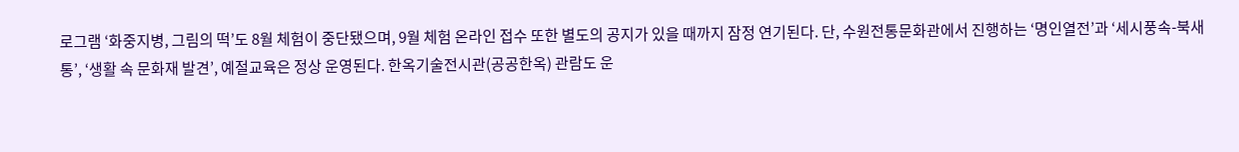로그램 ‘화중지병, 그림의 떡’도 8월 체험이 중단됐으며, 9월 체험 온라인 접수 또한 별도의 공지가 있을 때까지 잠정 연기된다. 단, 수원전통문화관에서 진행하는 ‘명인열전’과 ‘세시풍속-북새통’, ‘생활 속 문화재 발견’, 예절교육은 정상 운영된다. 한옥기술전시관(공공한옥) 관람도 운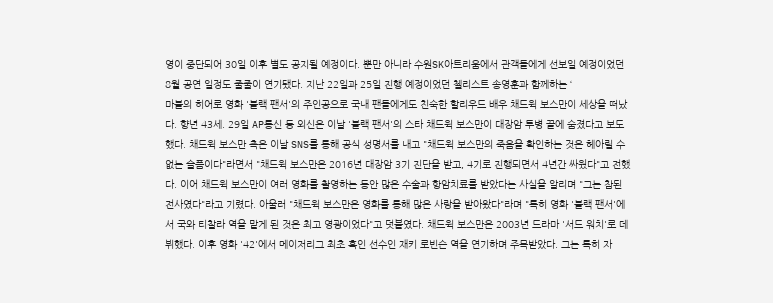영이 중단되어 30일 이후 별도 공지될 예정이다. 뿐만 아니라 수원SK아트리움에서 관객들에게 선보일 예정이었던 8월 공연 일정도 줄줄이 연기됐다. 지난 22일과 25일 진행 예정이었던 첼리스트 송영훈과 함께하는 ‘
마블의 히어로 영화 '블랙 팬서'의 주인공으로 국내 팬들에게도 친숙한 할리우드 배우 채드윅 보스만이 세상을 떠났다. 향년 43세. 29일 AP통신 등 외신은 이날 '블랙 팬서'의 스타 채드윅 보스만이 대장암 투병 끝에 숨졌다고 보도했다. 채드윅 보스만 측은 이날 SNS를 통해 공식 성명서를 내고 "채드윅 보스만의 죽음을 확인하는 것은 헤아릴 수 없는 슬픔이다"라면서 "채드윅 보스만은 2016년 대장암 3기 진단을 받고, 4기로 진행되면서 4년간 싸웠다"고 전했다. 이어 채드윅 보스만이 여러 영화를 촬영하는 동안 많은 수술과 항암치료를 받았다는 사실을 알리며 "그는 참된 전사였다"라고 기렸다. 아울러 "채드윅 보스만은 영화를 통해 많은 사랑을 받아왔다"라며 "특히 영화 '블랙 팬서'에서 국와 티찰라 역을 맡게 된 것은 최고 영광이었다"고 덧붙였다. 채드윅 보스만은 2003년 드라마 '서드 워치'로 데뷔했다. 이후 영화 '42'에서 메이저리그 최초 흑인 선수인 재키 로빈슨 역을 연기하며 주목받았다. 그는 특히 자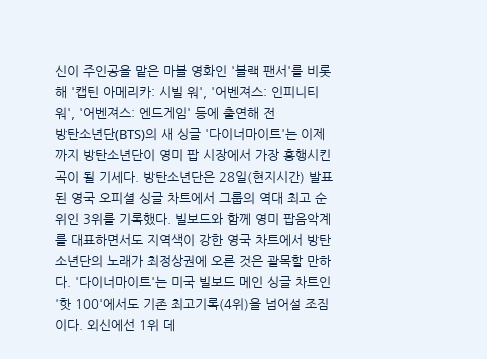신이 주인공을 맡은 마블 영화인 '블랙 팬서'를 비롯해 '캡틴 아메리카: 시빌 워', '어벤져스: 인피니티 워', '어벤져스: 엔드게임' 등에 출연해 전
방탄소년단(BTS)의 새 싱글 '다이너마이트'는 이제까지 방탄소년단이 영미 팝 시장에서 가장 흥행시킨 곡이 될 기세다. 방탄소년단은 28일(현지시간) 발표된 영국 오피셜 싱글 차트에서 그룹의 역대 최고 순위인 3위를 기록했다. 빌보드와 함께 영미 팝음악계를 대표하면서도 지역색이 강한 영국 차트에서 방탄소년단의 노래가 최정상권에 오른 것은 괄목할 만하다. '다이너마이트'는 미국 빌보드 메인 싱글 차트인 '핫 100'에서도 기존 최고기록(4위)을 넘어설 조짐이다. 외신에선 1위 데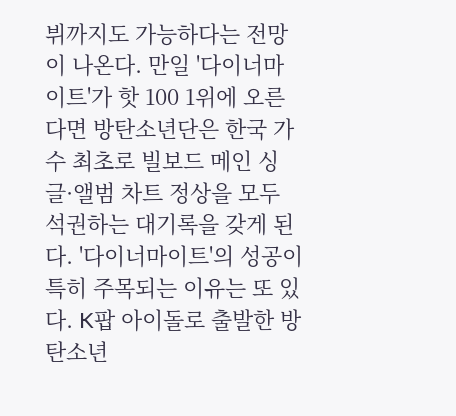뷔까지도 가능하다는 전망이 나온다. 만일 '다이너마이트'가 핫 100 1위에 오른다면 방탄소년단은 한국 가수 최초로 빌보드 메인 싱글·앨범 차트 정상을 모두 석권하는 대기록을 갖게 된다. '다이너마이트'의 성공이 특히 주목되는 이유는 또 있다. K팝 아이돌로 출발한 방탄소년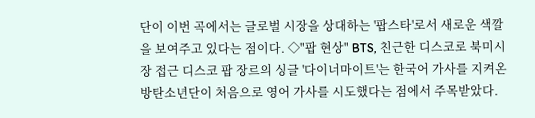단이 이번 곡에서는 글로벌 시장을 상대하는 '팝스타'로서 새로운 색깔을 보여주고 있다는 점이다. ◇"팝 현상" BTS, 친근한 디스코로 북미시장 접근 디스코 팝 장르의 싱글 '다이너마이트'는 한국어 가사를 지켜온 방탄소년단이 처음으로 영어 가사를 시도했다는 점에서 주목받았다.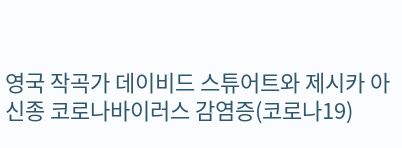영국 작곡가 데이비드 스튜어트와 제시카 아
신종 코로나바이러스 감염증(코로나19)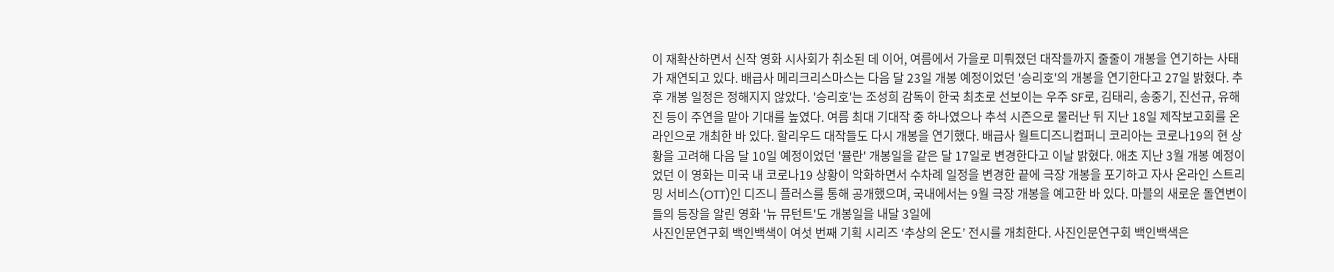이 재확산하면서 신작 영화 시사회가 취소된 데 이어, 여름에서 가을로 미뤄졌던 대작들까지 줄줄이 개봉을 연기하는 사태가 재연되고 있다. 배급사 메리크리스마스는 다음 달 23일 개봉 예정이었던 '승리호'의 개봉을 연기한다고 27일 밝혔다. 추후 개봉 일정은 정해지지 않았다. '승리호'는 조성희 감독이 한국 최초로 선보이는 우주 SF로, 김태리, 송중기, 진선규, 유해진 등이 주연을 맡아 기대를 높였다. 여름 최대 기대작 중 하나였으나 추석 시즌으로 물러난 뒤 지난 18일 제작보고회를 온라인으로 개최한 바 있다. 할리우드 대작들도 다시 개봉을 연기했다. 배급사 월트디즈니컴퍼니 코리아는 코로나19의 현 상황을 고려해 다음 달 10일 예정이었던 '뮬란' 개봉일을 같은 달 17일로 변경한다고 이날 밝혔다. 애초 지난 3월 개봉 예정이었던 이 영화는 미국 내 코로나19 상황이 악화하면서 수차례 일정을 변경한 끝에 극장 개봉을 포기하고 자사 온라인 스트리밍 서비스(OTT)인 디즈니 플러스를 통해 공개했으며, 국내에서는 9월 극장 개봉을 예고한 바 있다. 마블의 새로운 돌연변이들의 등장을 알린 영화 '뉴 뮤턴트'도 개봉일을 내달 3일에
사진인문연구회 백인백색이 여섯 번째 기획 시리즈 ‘추상의 온도’ 전시를 개최한다. 사진인문연구회 백인백색은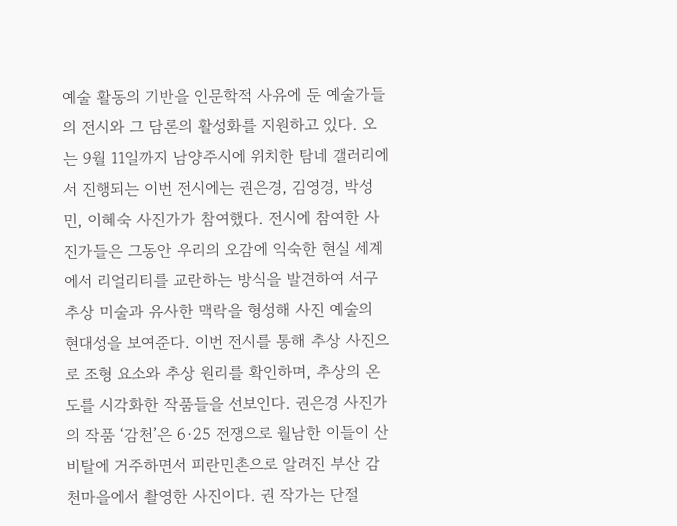예술 활동의 기반을 인문학적 사유에 둔 예술가들의 전시와 그 담론의 활성화를 지원하고 있다. 오는 9월 11일까지 남양주시에 위치한 탐네 갤러리에서 진행되는 이번 전시에는 권은경, 김영경, 박성민, 이혜숙 사진가가 참여했다. 전시에 참여한 사진가들은 그동안 우리의 오감에 익숙한 현실 세계에서 리얼리티를 교란하는 방식을 발견하여 서구 추상 미술과 유사한 맥락을 형성해 사진 예술의 현대성을 보여준다. 이번 전시를 통해 추상 사진으로 조형 요소와 추상 원리를 확인하며, 추상의 온도를 시각화한 작품들을 선보인다. 권은경 사진가의 작품 ‘감천’은 6·25 전쟁으로 월남한 이들이 산비탈에 거주하면서 피란민촌으로 알려진 부산 감천마을에서 촬영한 사진이다. 권 작가는 단절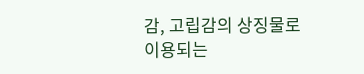감, 고립감의 상징물로 이용되는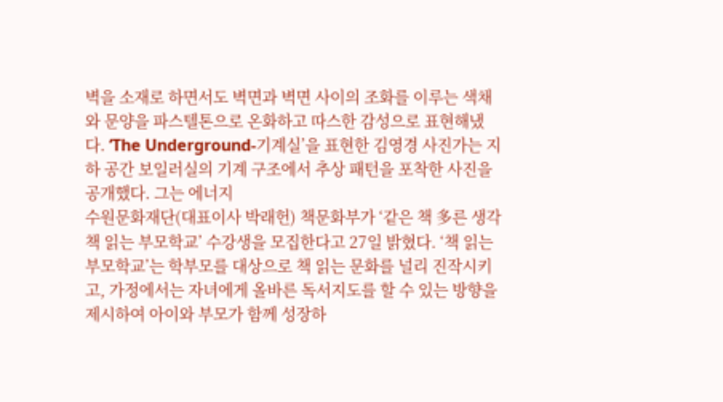벽을 소재로 하면서도 벽면과 벽면 사이의 조화를 이루는 색채와 문양을 파스텔톤으로 온화하고 따스한 감성으로 표현해냈다. ‘The Underground-기계실’을 표현한 김영경 사진가는 지하 공간 보일러실의 기계 구조에서 추상 패턴을 포착한 사진을 공개했다. 그는 에너지
수원문화재단(대표이사 박래헌) 책문화부가 ‘같은 책 多른 생각 책 읽는 부모학교’ 수강생을 모집한다고 27일 밝혔다. ‘책 읽는 부모학교’는 학부모를 대상으로 책 읽는 문화를 널리 진작시키고, 가정에서는 자녀에게 올바른 독서지도를 할 수 있는 방향을 제시하여 아이와 부모가 함께 성장하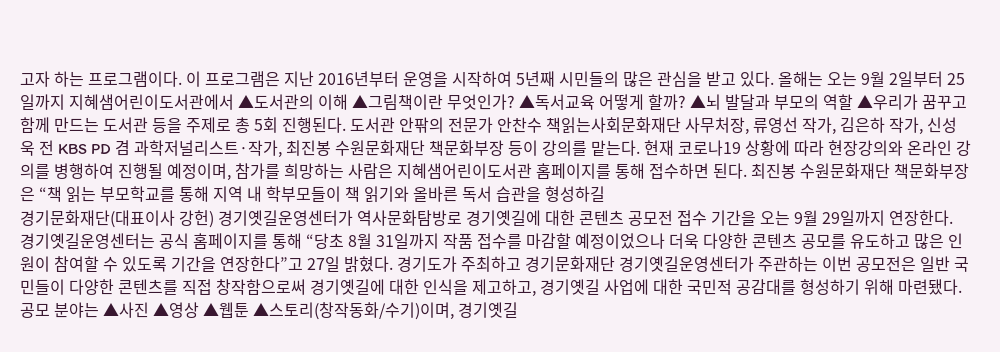고자 하는 프로그램이다. 이 프로그램은 지난 2016년부터 운영을 시작하여 5년째 시민들의 많은 관심을 받고 있다. 올해는 오는 9월 2일부터 25일까지 지혜샘어린이도서관에서 ▲도서관의 이해 ▲그림책이란 무엇인가? ▲독서교육 어떻게 할까? ▲뇌 발달과 부모의 역할 ▲우리가 꿈꾸고 함께 만드는 도서관 등을 주제로 총 5회 진행된다. 도서관 안팎의 전문가 안찬수 책읽는사회문화재단 사무처장, 류영선 작가, 김은하 작가, 신성욱 전 KBS PD 겸 과학저널리스트·작가, 최진봉 수원문화재단 책문화부장 등이 강의를 맡는다. 현재 코로나19 상황에 따라 현장강의와 온라인 강의를 병행하여 진행될 예정이며, 참가를 희망하는 사람은 지혜샘어린이도서관 홈페이지를 통해 접수하면 된다. 최진봉 수원문화재단 책문화부장은 “책 읽는 부모학교를 통해 지역 내 학부모들이 책 읽기와 올바른 독서 습관을 형성하길
경기문화재단(대표이사 강헌) 경기옛길운영센터가 역사문화탐방로 경기옛길에 대한 콘텐츠 공모전 접수 기간을 오는 9월 29일까지 연장한다. 경기옛길운영센터는 공식 홈페이지를 통해 “당초 8월 31일까지 작품 접수를 마감할 예정이었으나 더욱 다양한 콘텐츠 공모를 유도하고 많은 인원이 참여할 수 있도록 기간을 연장한다”고 27일 밝혔다. 경기도가 주최하고 경기문화재단 경기옛길운영센터가 주관하는 이번 공모전은 일반 국민들이 다양한 콘텐츠를 직접 창작함으로써 경기옛길에 대한 인식을 제고하고, 경기옛길 사업에 대한 국민적 공감대를 형성하기 위해 마련됐다. 공모 분야는 ▲사진 ▲영상 ▲웹툰 ▲스토리(창작동화/수기)이며, 경기옛길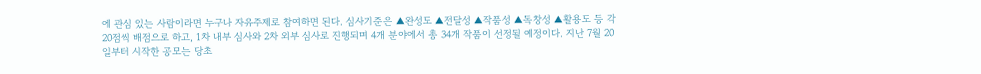에 관심 있는 사람이라면 누구나 자유주제로 참여하면 된다. 심사기준은 ▲완성도 ▲전달성 ▲작품성 ▲독창성 ▲활용도 등 각 20점씩 배점으로 하고, 1차 내부 심사와 2차 외부 심사로 진행되며 4개 분야에서 총 34개 작품이 선정될 예정이다. 지난 7월 20일부터 시작한 공모는 당초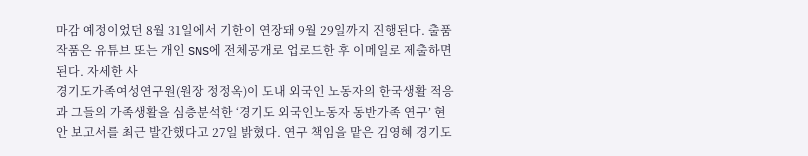마감 예정이었던 8월 31일에서 기한이 연장돼 9월 29일까지 진행된다. 출품 작품은 유튜브 또는 개인 SNS에 전체공개로 업로드한 후 이메일로 제출하면 된다. 자세한 사
경기도가족여성연구원(원장 정정옥)이 도내 외국인 노동자의 한국생활 적응과 그들의 가족생활을 심층분석한 ‘경기도 외국인노동자 동반가족 연구’ 현안 보고서를 최근 발간했다고 27일 밝혔다. 연구 책임을 맡은 김영혜 경기도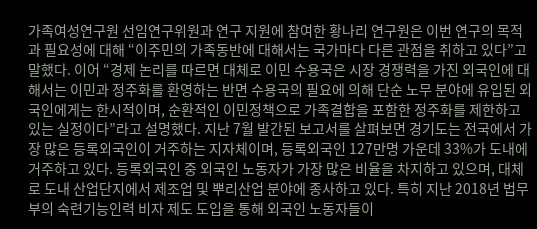가족여성연구원 선임연구위원과 연구 지원에 참여한 황나리 연구원은 이번 연구의 목적과 필요성에 대해 “이주민의 가족동반에 대해서는 국가마다 다른 관점을 취하고 있다”고 말했다. 이어 “경제 논리를 따르면 대체로 이민 수용국은 시장 경쟁력을 가진 외국인에 대해서는 이민과 정주화를 환영하는 반면 수용국의 필요에 의해 단순 노무 분야에 유입된 외국인에게는 한시적이며, 순환적인 이민정책으로 가족결합을 포함한 정주화를 제한하고 있는 실정이다”라고 설명했다. 지난 7월 발간된 보고서를 살펴보면 경기도는 전국에서 가장 많은 등록외국인이 거주하는 지자체이며, 등록외국인 127만명 가운데 33%가 도내에 거주하고 있다. 등록외국인 중 외국인 노동자가 가장 많은 비율을 차지하고 있으며, 대체로 도내 산업단지에서 제조업 및 뿌리산업 분야에 종사하고 있다. 특히 지난 2018년 법무부의 숙련기능인력 비자 제도 도입을 통해 외국인 노동자들이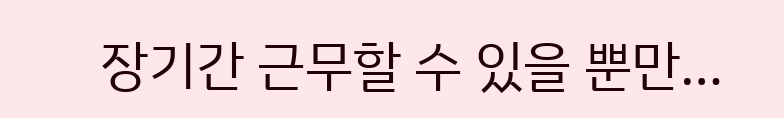장기간 근무할 수 있을 뿐만…